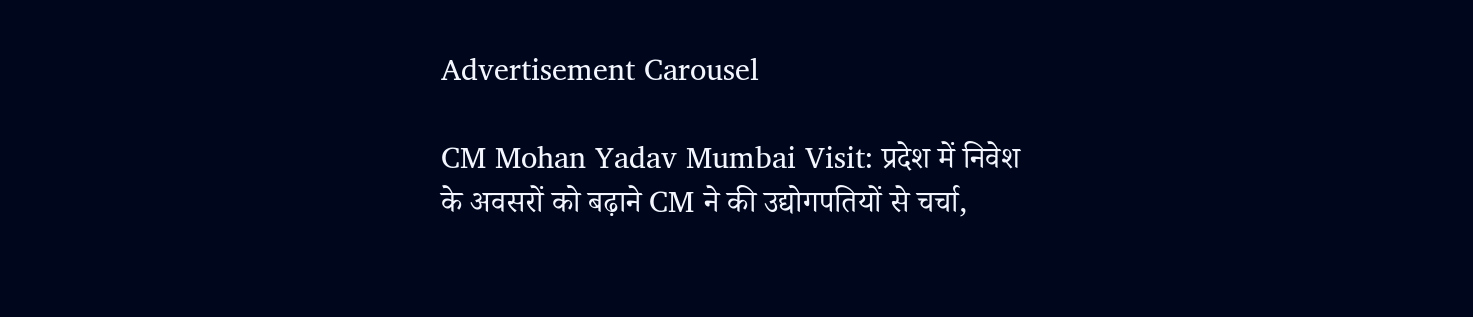Advertisement Carousel

CM Mohan Yadav Mumbai Visit: प्रदेश में निवेश के अवसरों को बढ़ाने CM ने की उद्योगपतियों से चर्चा,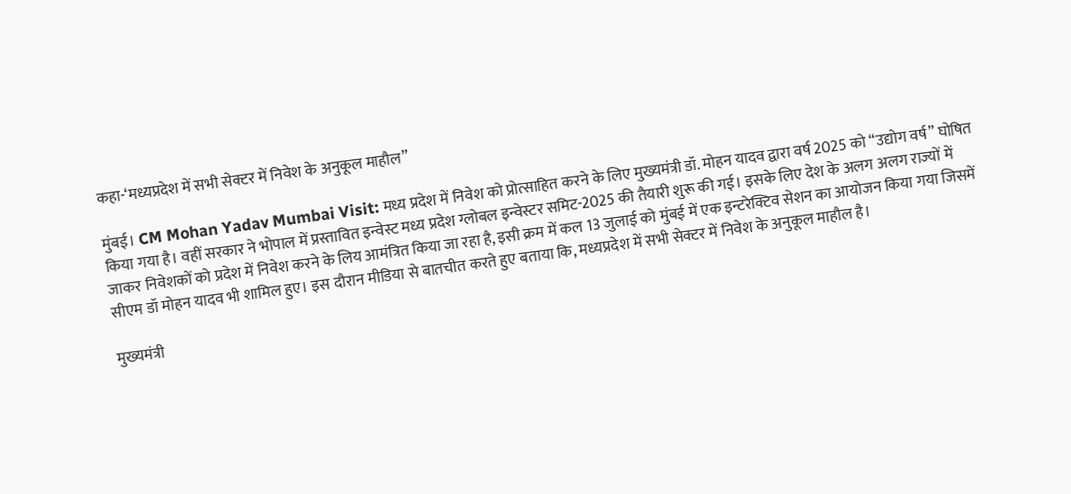कहा-‘मध्यप्रदेश में सभी सेक्टर में निवेश के अनुकूल माहौल”

मुंबई। CM Mohan Yadav Mumbai Visit: मध्य प्रदेश में निवेश को प्रोत्साहित करने के लिए मुख्यमंत्री डॉ. मोहन यादव द्वारा वर्ष 2025 को “उद्योग वर्ष” घोषित किया गया है। वहीं सरकार ने भोपाल में प्रस्तावित इन्वेस्ट मध्य प्रदेश ग्लोबल इन्वेस्टर समिट-2025 की तैयारी शुरू की गई। इसके लिए देश के अलग अलग राज्यों में जाकर निवेशकों को प्रदेश में निवेश करने के लिय आमंत्रित किया जा रहा है, इसी क्रम में कल 13 जुलाई को मुंबई में एक इन्टरेक्टिव सेशन का आयोजन किया गया जिसमें सीएम डॉ मोहन यादव भी शामिल हुए। इस दौरान मीडिया से बातचीत करते हुए बताया कि, मध्यप्रदेश में सभी सेक्टर में निवेश के अनुकूल माहौल है।

मुख्यमंत्री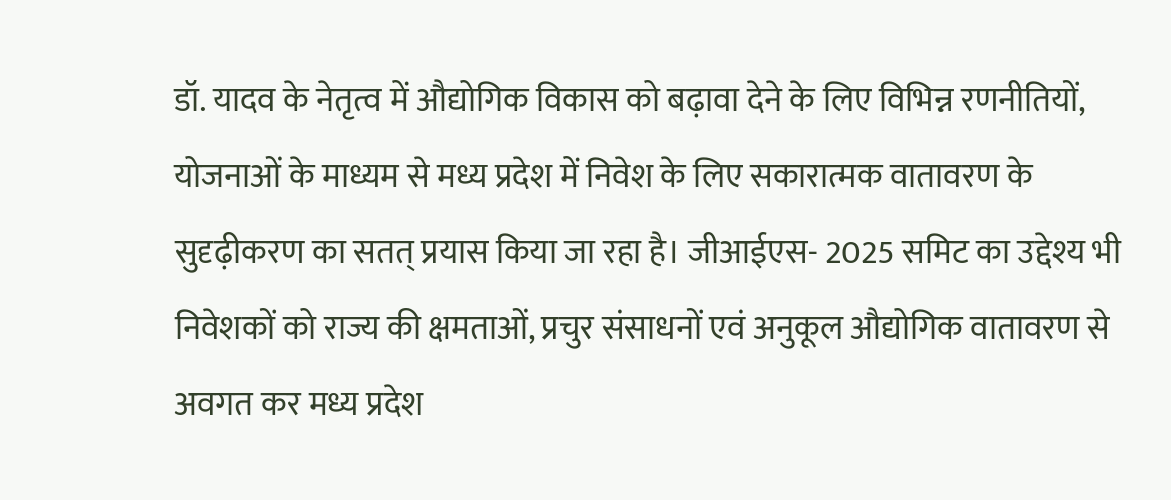डॉ. यादव के नेतृत्व में औद्योगिक विकास को बढ़ावा देने के लिए विभिन्न रणनीतियों, योजनाओं के माध्यम से मध्य प्रदेश में निवेश के लिए सकारात्मक वातावरण के सुदृढ़ीकरण का सतत् प्रयास किया जा रहा है। जीआईएस- 2025 समिट का उद्देश्य भी निवेशकों को राज्य की क्षमताओं, प्रचुर संसाधनों एवं अनुकूल औद्योगिक वातावरण से अवगत कर मध्य प्रदेश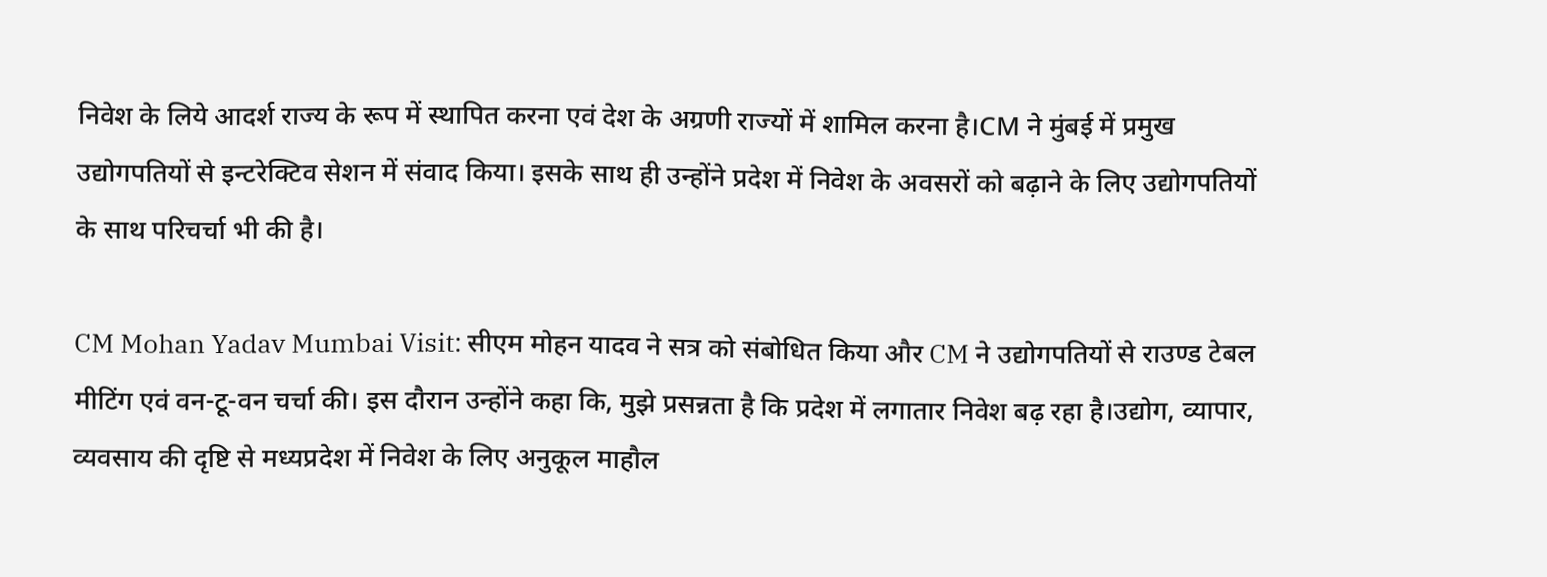निवेश के लिये आदर्श राज्य के रूप में स्थापित करना एवं देश के अग्रणी राज्यों में शामिल करना है।CM ने मुंबई में प्रमुख उद्योगपतियों से इन्टरेक्टिव सेशन में संवाद किया। इसके साथ ही उन्होंने प्रदेश में निवेश के अवसरों को बढ़ाने के लिए उद्योगपतियों के साथ परिचर्चा भी की है।

CM Mohan Yadav Mumbai Visit: सीएम मोहन यादव ने सत्र को संबोधित किया और CM ने उद्योगपतियों से राउण्ड टेबल मीटिंग एवं वन-टू-वन चर्चा की। इस दौरान उन्होंने कहा कि, मुझे प्रसन्नता है कि प्रदेश में लगातार निवेश बढ़ रहा है।उद्योग, व्यापार, व्यवसाय की दृष्टि से मध्यप्रदेश में निवेश के लिए अनुकूल माहौल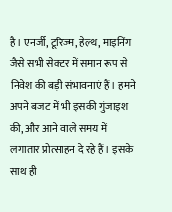है। एनर्जी, टूरिज्म, हेल्थ, माइनिंग जैसे सभी सेक्टर में समान रूप से निवेश की बड़ी संभावनाएं हैं। हमने अपने बजट में भी इसकी गुंजाइश की, और आने वाले समय में लगातार प्रोत्साहन दे रहे हैं। इसके साथ ही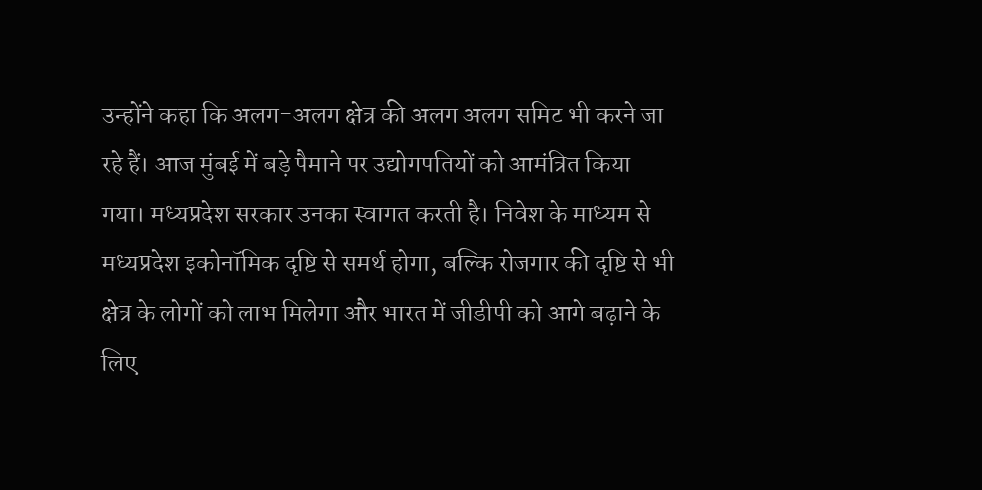उन्होंने कहा कि अलग-अलग क्षेत्र की अलग अलग समिट भी करने जा रहे हैं। आज मुंबई में बड़े पैमाने पर उद्योगपतियों को आमंत्रित किया गया। मध्यप्रदेश सरकार उनका स्वागत करती है। निवेश के माध्यम से मध्यप्रदेश इकोनॉमिक दृष्टि से समर्थ होगा, बल्कि रोजगार की दृष्टि से भी क्षेत्र के लोगों को लाभ मिलेगा और भारत में जीडीपी को आगे बढ़ाने के लिए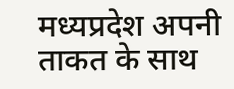मध्यप्रदेश अपनी ताकत के साथ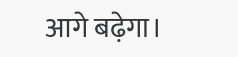आगे बढ़ेगा।